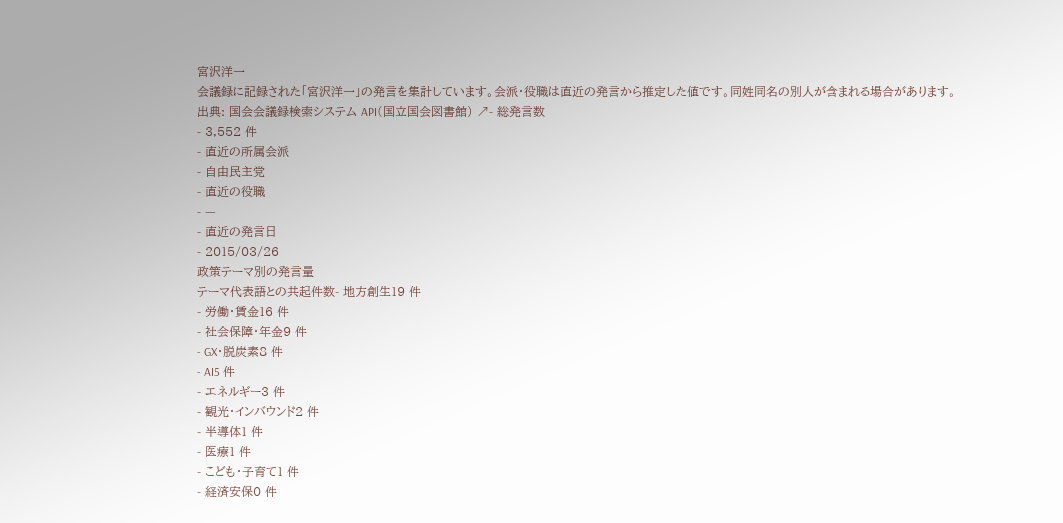宮沢洋一
会議録に記録された「宮沢洋一」の発言を集計しています。会派・役職は直近の発言から推定した値です。同姓同名の別人が含まれる場合があります。
出典: 国会会議録検索システム API(国立国会図書館) ↗- 総発言数
- 3,552 件
- 直近の所属会派
- 自由民主党
- 直近の役職
- —
- 直近の発言日
- 2015/03/26
政策テーマ別の発言量
テーマ代表語との共起件数- 地方創生19 件
- 労働・賃金16 件
- 社会保障・年金9 件
- GX・脱炭素8 件
- AI5 件
- エネルギー3 件
- 観光・インバウンド2 件
- 半導体1 件
- 医療1 件
- こども・子育て1 件
- 経済安保0 件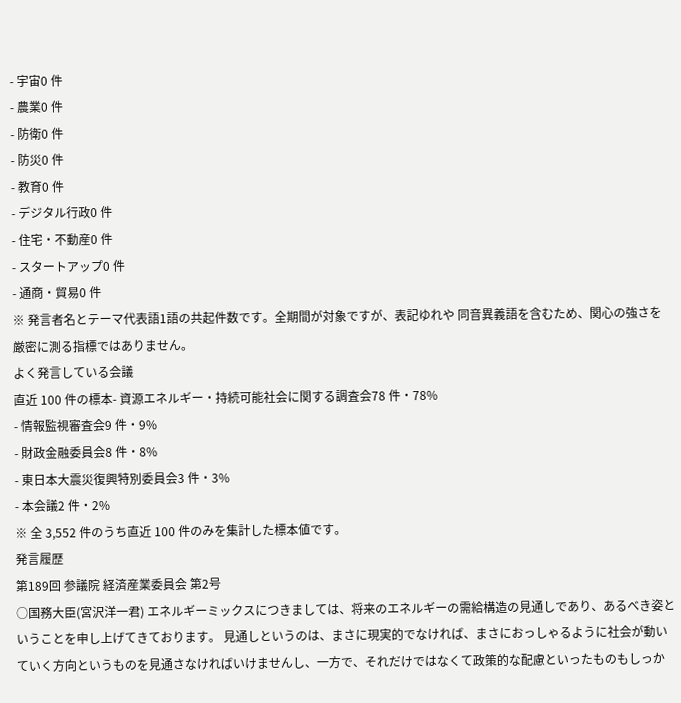- 宇宙0 件
- 農業0 件
- 防衛0 件
- 防災0 件
- 教育0 件
- デジタル行政0 件
- 住宅・不動産0 件
- スタートアップ0 件
- 通商・貿易0 件
※ 発言者名とテーマ代表語1語の共起件数です。全期間が対象ですが、表記ゆれや 同音異義語を含むため、関心の強さを厳密に測る指標ではありません。
よく発言している会議
直近 100 件の標本- 資源エネルギー・持続可能社会に関する調査会78 件・78%
- 情報監視審査会9 件・9%
- 財政金融委員会8 件・8%
- 東日本大震災復興特別委員会3 件・3%
- 本会議2 件・2%
※ 全 3,552 件のうち直近 100 件のみを集計した標本値です。
発言履歴
第189回 参議院 経済産業委員会 第2号
○国務大臣(宮沢洋一君) エネルギーミックスにつきましては、将来のエネルギーの需給構造の見通しであり、あるべき姿ということを申し上げてきております。 見通しというのは、まさに現実的でなければ、まさにおっしゃるように社会が動いていく方向というものを見通さなければいけませんし、一方で、それだけではなくて政策的な配慮といったものもしっか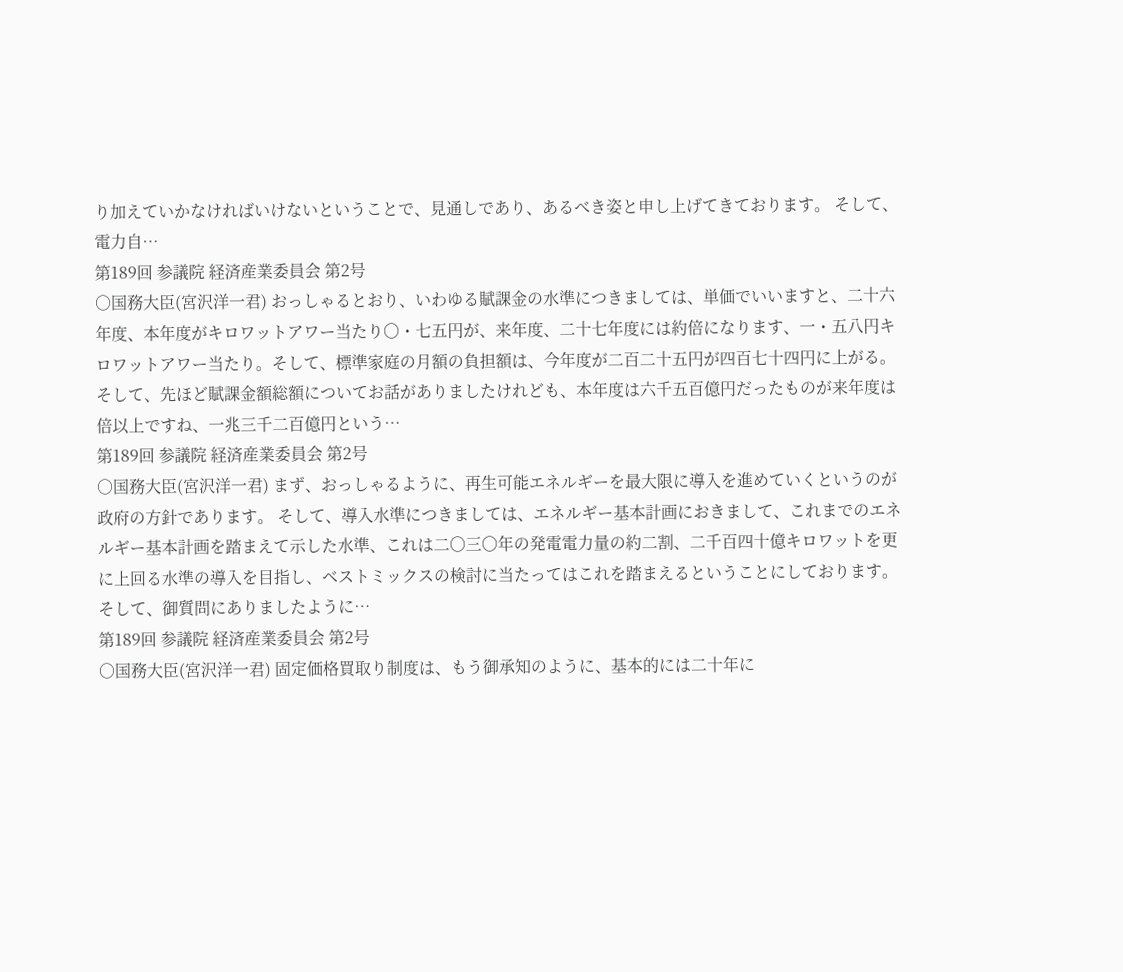り加えていかなければいけないということで、見通しであり、あるべき姿と申し上げてきております。 そして、電力自…
第189回 参議院 経済産業委員会 第2号
○国務大臣(宮沢洋一君) おっしゃるとおり、いわゆる賦課金の水準につきましては、単価でいいますと、二十六年度、本年度がキロワットアワー当たり〇・七五円が、来年度、二十七年度には約倍になります、一・五八円キロワットアワー当たり。そして、標準家庭の月額の負担額は、今年度が二百二十五円が四百七十四円に上がる。そして、先ほど賦課金額総額についてお話がありましたけれども、本年度は六千五百億円だったものが来年度は倍以上ですね、一兆三千二百億円という…
第189回 参議院 経済産業委員会 第2号
○国務大臣(宮沢洋一君) まず、おっしゃるように、再生可能エネルギーを最大限に導入を進めていくというのが政府の方針であります。 そして、導入水準につきましては、エネルギー基本計画におきまして、これまでのエネルギー基本計画を踏まえて示した水準、これは二〇三〇年の発電電力量の約二割、二千百四十億キロワットを更に上回る水準の導入を目指し、ベストミックスの検討に当たってはこれを踏まえるということにしております。 そして、御質問にありましたように…
第189回 参議院 経済産業委員会 第2号
○国務大臣(宮沢洋一君) 固定価格買取り制度は、もう御承知のように、基本的には二十年に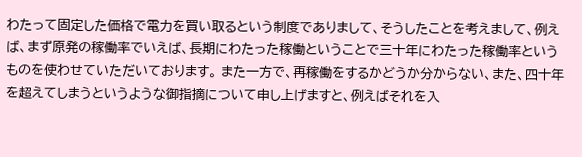わたって固定した価格で電力を買い取るという制度でありまして、そうしたことを考えまして、例えば、まず原発の稼働率でいえば、長期にわたった稼働ということで三十年にわたった稼働率というものを使わせていただいております。 また一方で、再稼働をするかどうか分からない、また、四十年を超えてしまうというような御指摘について申し上げますと、例えばそれを入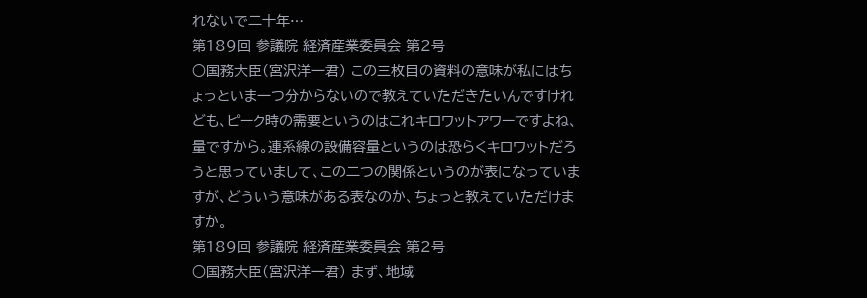れないで二十年…
第189回 参議院 経済産業委員会 第2号
○国務大臣(宮沢洋一君) この三枚目の資料の意味が私にはちょっといま一つ分からないので教えていただきたいんですけれども、ピーク時の需要というのはこれキロワットアワーですよね、量ですから。連系線の設備容量というのは恐らくキロワットだろうと思っていまして、この二つの関係というのが表になっていますが、どういう意味がある表なのか、ちょっと教えていただけますか。
第189回 参議院 経済産業委員会 第2号
○国務大臣(宮沢洋一君) まず、地域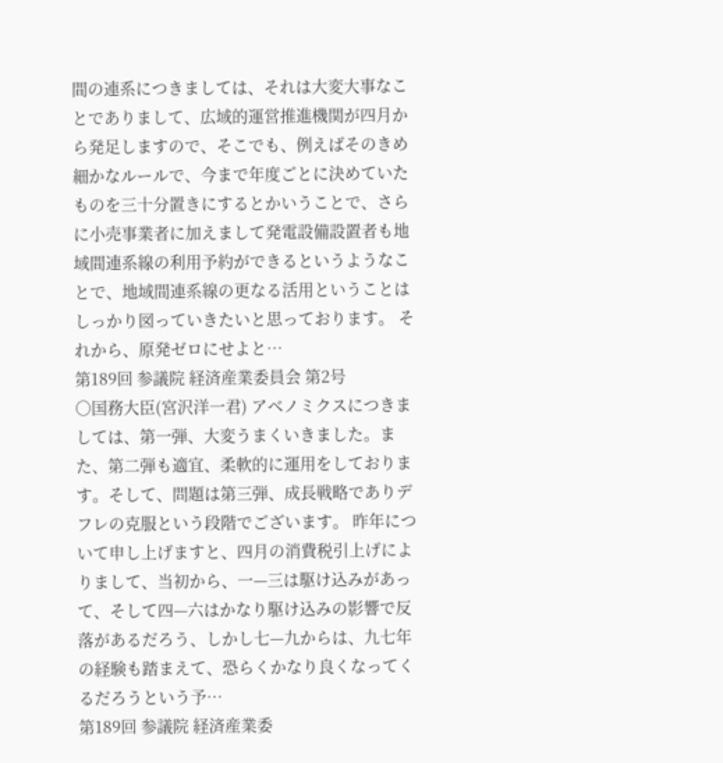間の連系につきましては、それは大変大事なことでありまして、広域的運営推進機関が四月から発足しますので、そこでも、例えばそのきめ細かなルールで、今まで年度ごとに決めていたものを三十分置きにするとかいうことで、さらに小売事業者に加えまして発電設備設置者も地域間連系線の利用予約ができるというようなことで、地域間連系線の更なる活用ということはしっかり図っていきたいと思っております。 それから、原発ゼロにせよと…
第189回 参議院 経済産業委員会 第2号
○国務大臣(宮沢洋一君) アベノミクスにつきましては、第一弾、大変うまくいきました。また、第二弾も適宜、柔軟的に運用をしております。そして、問題は第三弾、成長戦略でありデフレの克服という段階でございます。 昨年について申し上げますと、四月の消費税引上げによりまして、当初から、一—三は駆け込みがあって、そして四—六はかなり駆け込みの影響で反落があるだろう、しかし七—九からは、九七年の経験も踏まえて、恐らくかなり良くなってくるだろうという予…
第189回 参議院 経済産業委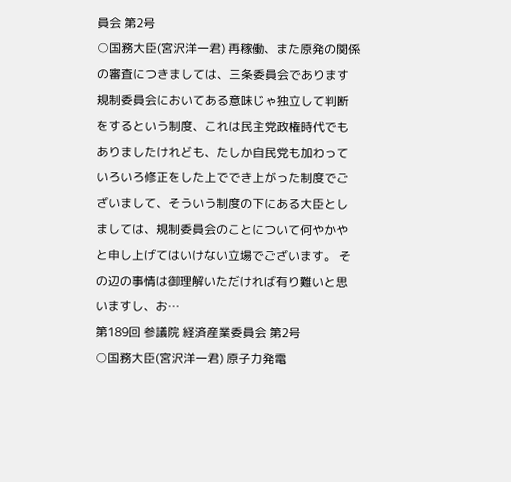員会 第2号
○国務大臣(宮沢洋一君) 再稼働、また原発の関係の審査につきましては、三条委員会であります規制委員会においてある意味じゃ独立して判断をするという制度、これは民主党政権時代でもありましたけれども、たしか自民党も加わっていろいろ修正をした上ででき上がった制度でございまして、そういう制度の下にある大臣としましては、規制委員会のことについて何やかやと申し上げてはいけない立場でございます。 その辺の事情は御理解いただければ有り難いと思いますし、お…
第189回 参議院 経済産業委員会 第2号
○国務大臣(宮沢洋一君) 原子力発電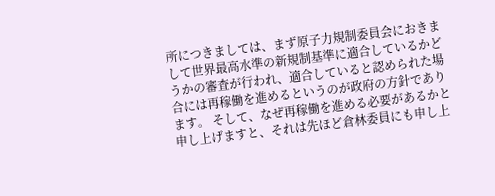所につきましては、まず原子力規制委員会におきまして世界最高水準の新規制基準に適合しているかどうかの審査が行われ、適合していると認められた場合には再稼働を進めるというのが政府の方針であります。 そして、なぜ再稼働を進める必要があるかと申し上げますと、それは先ほど倉林委員にも申し上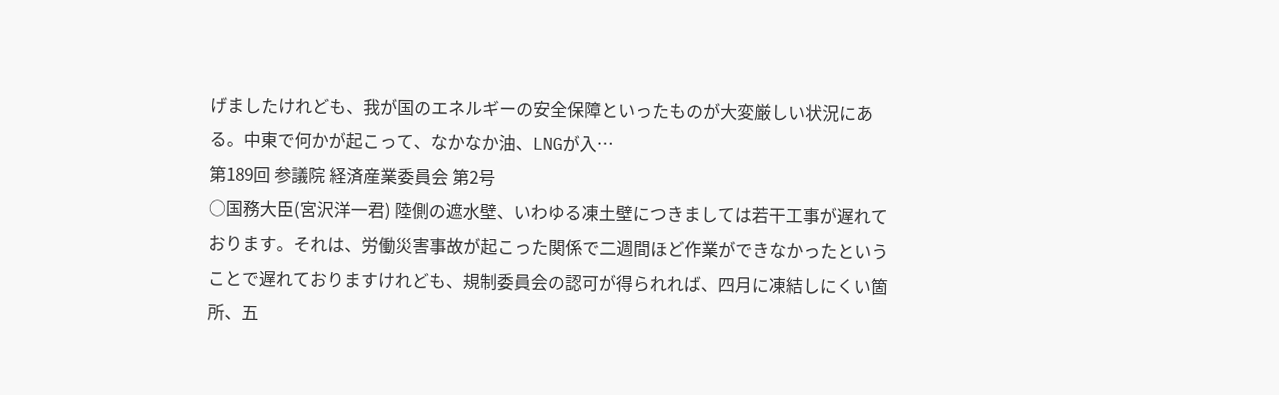げましたけれども、我が国のエネルギーの安全保障といったものが大変厳しい状況にある。中東で何かが起こって、なかなか油、LNGが入…
第189回 参議院 経済産業委員会 第2号
○国務大臣(宮沢洋一君) 陸側の遮水壁、いわゆる凍土壁につきましては若干工事が遅れております。それは、労働災害事故が起こった関係で二週間ほど作業ができなかったということで遅れておりますけれども、規制委員会の認可が得られれば、四月に凍結しにくい箇所、五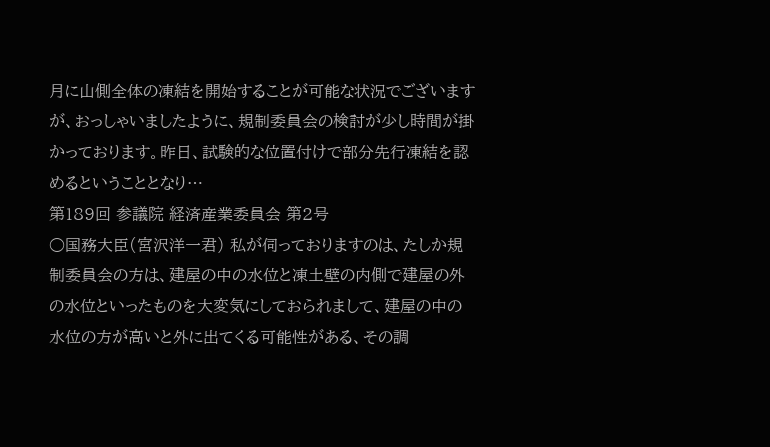月に山側全体の凍結を開始することが可能な状況でございますが、おっしゃいましたように、規制委員会の検討が少し時間が掛かっております。昨日、試験的な位置付けで部分先行凍結を認めるということとなり…
第189回 参議院 経済産業委員会 第2号
○国務大臣(宮沢洋一君) 私が伺っておりますのは、たしか規制委員会の方は、建屋の中の水位と凍土壁の内側で建屋の外の水位といったものを大変気にしておられまして、建屋の中の水位の方が高いと外に出てくる可能性がある、その調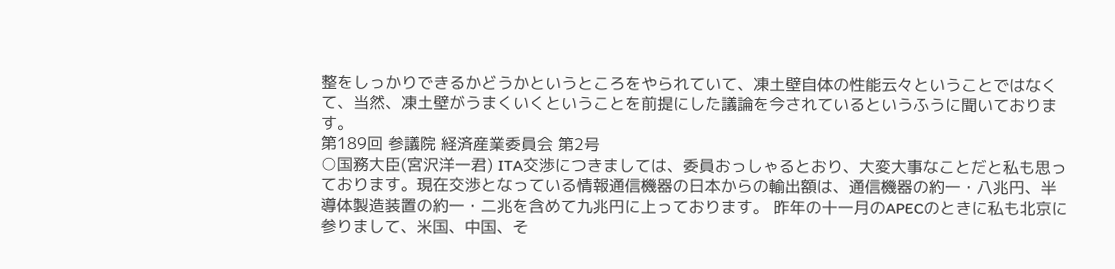整をしっかりできるかどうかというところをやられていて、凍土壁自体の性能云々ということではなくて、当然、凍土壁がうまくいくということを前提にした議論を今されているというふうに聞いております。
第189回 参議院 経済産業委員会 第2号
○国務大臣(宮沢洋一君) ITA交渉につきましては、委員おっしゃるとおり、大変大事なことだと私も思っております。現在交渉となっている情報通信機器の日本からの輸出額は、通信機器の約一・八兆円、半導体製造装置の約一・二兆を含めて九兆円に上っております。 昨年の十一月のAPECのときに私も北京に参りまして、米国、中国、そ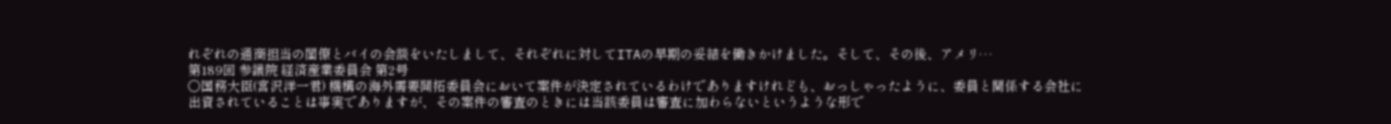れぞれの通商担当の閣僚とバイの会談をいたしまして、それぞれに対してITAの早期の妥結を働きかけました。そして、その後、アメリ…
第189回 参議院 経済産業委員会 第2号
○国務大臣(宮沢洋一君) 機構の海外需要開拓委員会において案件が決定されているわけでありますけれども、おっしゃったように、委員と関係する会社に出資されていることは事実でありますが、その案件の審査のときには当該委員は審査に加わらないというような形で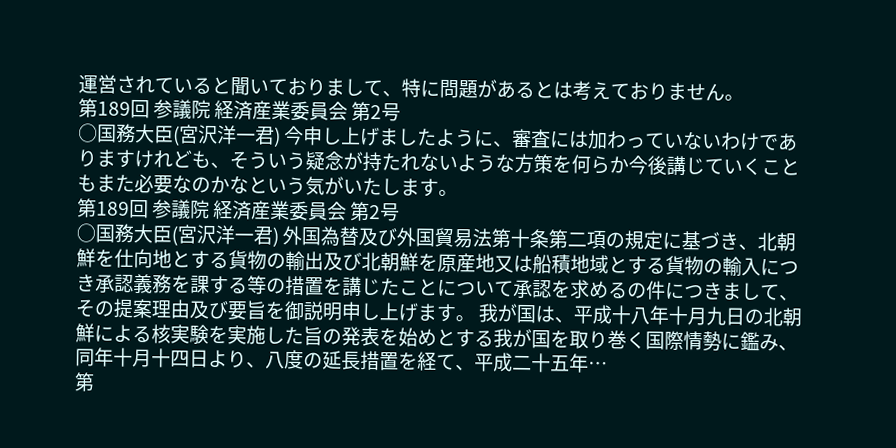運営されていると聞いておりまして、特に問題があるとは考えておりません。
第189回 参議院 経済産業委員会 第2号
○国務大臣(宮沢洋一君) 今申し上げましたように、審査には加わっていないわけでありますけれども、そういう疑念が持たれないような方策を何らか今後講じていくこともまた必要なのかなという気がいたします。
第189回 参議院 経済産業委員会 第2号
○国務大臣(宮沢洋一君) 外国為替及び外国貿易法第十条第二項の規定に基づき、北朝鮮を仕向地とする貨物の輸出及び北朝鮮を原産地又は船積地域とする貨物の輸入につき承認義務を課する等の措置を講じたことについて承認を求めるの件につきまして、その提案理由及び要旨を御説明申し上げます。 我が国は、平成十八年十月九日の北朝鮮による核実験を実施した旨の発表を始めとする我が国を取り巻く国際情勢に鑑み、同年十月十四日より、八度の延長措置を経て、平成二十五年…
第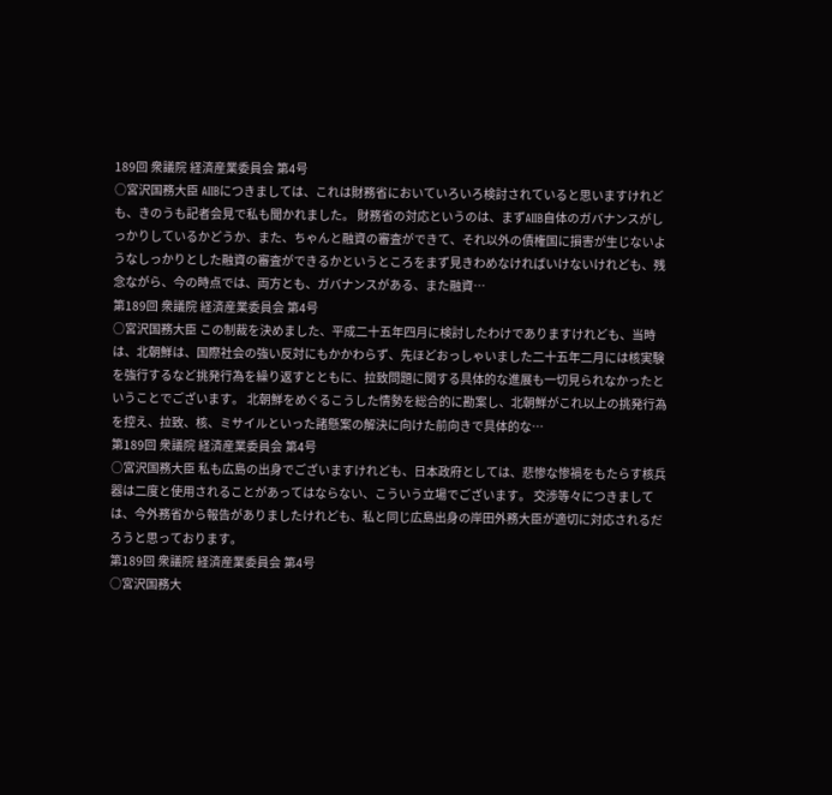189回 衆議院 経済産業委員会 第4号
○宮沢国務大臣 AIIBにつきましては、これは財務省においていろいろ検討されていると思いますけれども、きのうも記者会見で私も聞かれました。 財務省の対応というのは、まずAIIB自体のガバナンスがしっかりしているかどうか、また、ちゃんと融資の審査ができて、それ以外の債権国に損害が生じないようなしっかりとした融資の審査ができるかというところをまず見きわめなければいけないけれども、残念ながら、今の時点では、両方とも、ガバナンスがある、また融資…
第189回 衆議院 経済産業委員会 第4号
○宮沢国務大臣 この制裁を決めました、平成二十五年四月に検討したわけでありますけれども、当時は、北朝鮮は、国際社会の強い反対にもかかわらず、先ほどおっしゃいました二十五年二月には核実験を強行するなど挑発行為を繰り返すとともに、拉致問題に関する具体的な進展も一切見られなかったということでございます。 北朝鮮をめぐるこうした情勢を総合的に勘案し、北朝鮮がこれ以上の挑発行為を控え、拉致、核、ミサイルといった諸懸案の解決に向けた前向きで具体的な…
第189回 衆議院 経済産業委員会 第4号
○宮沢国務大臣 私も広島の出身でございますけれども、日本政府としては、悲惨な惨禍をもたらす核兵器は二度と使用されることがあってはならない、こういう立場でございます。 交渉等々につきましては、今外務省から報告がありましたけれども、私と同じ広島出身の岸田外務大臣が適切に対応されるだろうと思っております。
第189回 衆議院 経済産業委員会 第4号
○宮沢国務大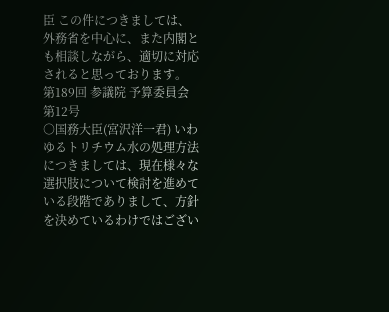臣 この件につきましては、外務省を中心に、また内閣とも相談しながら、適切に対応されると思っております。
第189回 参議院 予算委員会 第12号
○国務大臣(宮沢洋一君) いわゆるトリチウム水の処理方法につきましては、現在様々な選択肢について検討を進めている段階でありまして、方針を決めているわけではござい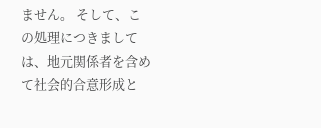ません。 そして、この処理につきましては、地元関係者を含めて社会的合意形成と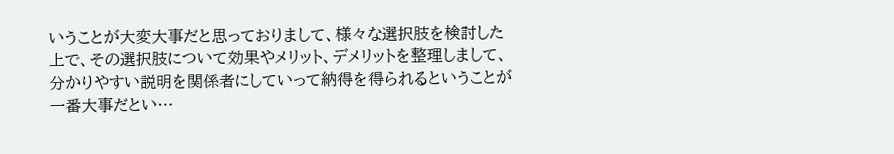いうことが大変大事だと思っておりまして、様々な選択肢を検討した上で、その選択肢について効果やメリット、デメリットを整理しまして、分かりやすい説明を関係者にしていって納得を得られるということが一番大事だとい…